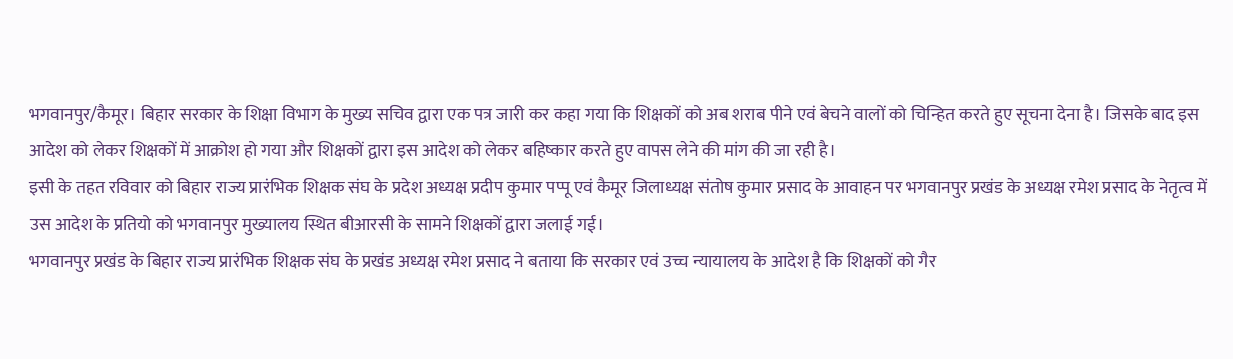भगवानपुर/कैमूर। बिहार सरकार के शिक्षा विभाग के मुख्य सचिव द्वारा एक पत्र जारी कर कहा गया कि शिक्षकों को अब शराब पीने एवं बेचने वालों को चिन्हित करते हुए सूचना देना है। जिसके बाद इस आदेश को लेकर शिक्षकों में आक्रोश हो गया और शिक्षकों द्वारा इस आदेश को लेकर बहिष्कार करते हुए वापस लेने की मांग की जा रही है।
इसी के तहत रविवार को बिहार राज्य प्रारंभिक शिक्षक संघ के प्रदेश अध्यक्ष प्रदीप कुमार पप्पू एवं कैमूर जिलाध्यक्ष संतोष कुमार प्रसाद के आवाहन पर भगवानपुर प्रखंड के अध्यक्ष रमेश प्रसाद के नेतृत्व में उस आदेश के प्रतियो को भगवानपुर मुख्यालय स्थित बीआरसी के सामने शिक्षकों द्वारा जलाई गई।
भगवानपुर प्रखंड के बिहार राज्य प्रारंभिक शिक्षक संघ के प्रखंड अध्यक्ष रमेश प्रसाद ने बताया कि सरकार एवं उच्च न्यायालय के आदेश है कि शिक्षकों को गैर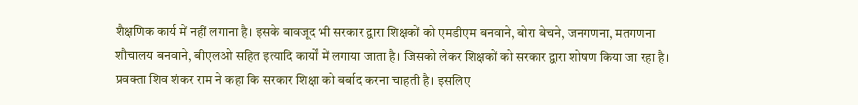शैक्षणिक कार्य में नहीं लगाना है। इसके बावजूद भी सरकार द्वारा शिक्षकों को एमडीएम बनवाने, बोरा बेचने, जनगणना, मतगणना शौचालय बनवाने, बीएलओ सहित इत्यादि कार्यों में लगाया जाता है। जिसको लेकर शिक्षकों को सरकार द्वारा शोषण किया जा रहा है।
प्रवक्ता शिव शंकर राम ने कहा कि सरकार शिक्षा को बर्बाद करना चाहती है। इसलिए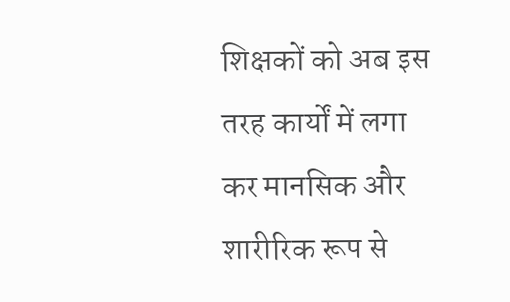शिक्षकों को अब इस तरह कार्यों में लगा कर मानसिक और शारीरिक रूप से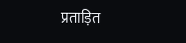प्रताड़ित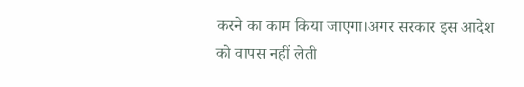करने का काम किया जाएगा।अगर सरकार इस आदेश को वापस नहीं लेती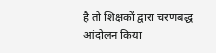है तो शिक्षकों द्वारा चरणबद्ध आंदोलन किया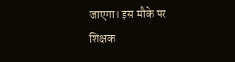जाएगा। इस मौके पर शिक्षक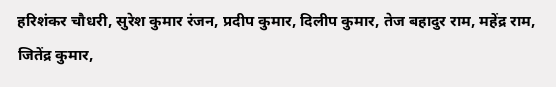हरिशंकर चौधरी, सुरेश कुमार रंजन, प्रदीप कुमार, दिलीप कुमार, तेज बहादुर राम, महेंद्र राम, जितेंद्र कुमार,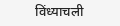विंध्याचली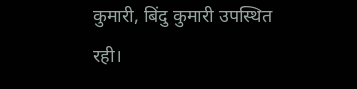कुमारी, बिंदु कुमारी उपस्थित रही।